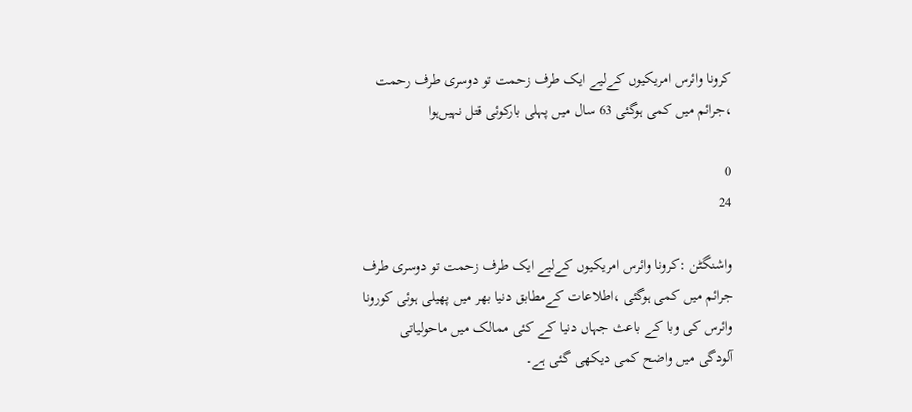کرونا وائرس امریکیوں کےلیے ایک طرف زحمت تو دوسری طرف رحمت ،جرائم میں کمی ہوگئی 63 سال میں پہلی بارکوئی قتل نہیں‌ہوا

0
24

واشنگٹن :کرونا وائرس امریکیوں کےلیے ایک طرف زحمت تو دوسری طرف جرائم میں کمی ہوگئی ،اطلاعات کےمطابق دنیا بھر میں پھیلی ہوئی کورونا وائرس کی وبا کے باعث جہاں دنیا کے کئی ممالک میں ماحولیاتی آلودگی میں واضح کمی دیکھی گئی ہے۔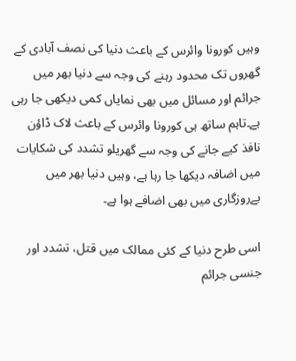وہیں کورونا وائرس کے باعث دنیا کی نصف آبادی کے گھروں تک محدود رہنے کی وجہ سے دنیا بھر میں جرائم اور مسائل میں بھی نمایاں کمی دیکھی جا رہی ہے۔تاہم ساتھ ہی کورونا وائرس کے باعث لاک ڈاؤن نافذ کیے جانے کی وجہ سے گھریلو تشدد کی شکایات میں اضافہ دیکھا جا رہا ہے، وہیں دنیا بھر میں بےروزگاری میں بھی اضافے ہوا ہے۔

اسی طرح دنیا کے کئی ممالک میں قتل، تشدد اور جنسی جرائم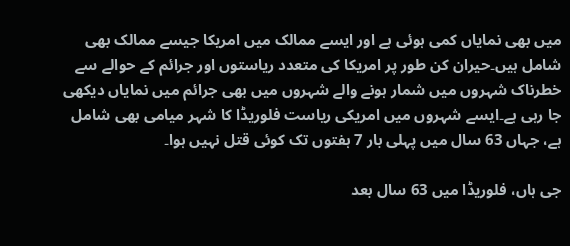میں بھی نمایاں کمی ہوئی ہے اور ایسے ممالک میں امریکا جیسے ممالک بھی شامل ہیں۔حیران کن طور پر امریکا کی متعدد ریاستوں اور جرائم کے حوالے سے خطرناک شہروں میں شمار ہونے والے شہروں میں بھی جرائم میں نمایاں دیکھی جا رہی ہے۔ایسے شہروں میں امریکی ریاست فلوریڈا کا شہر میامی بھی شامل ہے، جہاں 63 سال میں پہلی بار 7 ہفتوں تک کوئی قتل نہیں ہوا۔

جی ہاں، فلوریڈا میں 63 سال بعد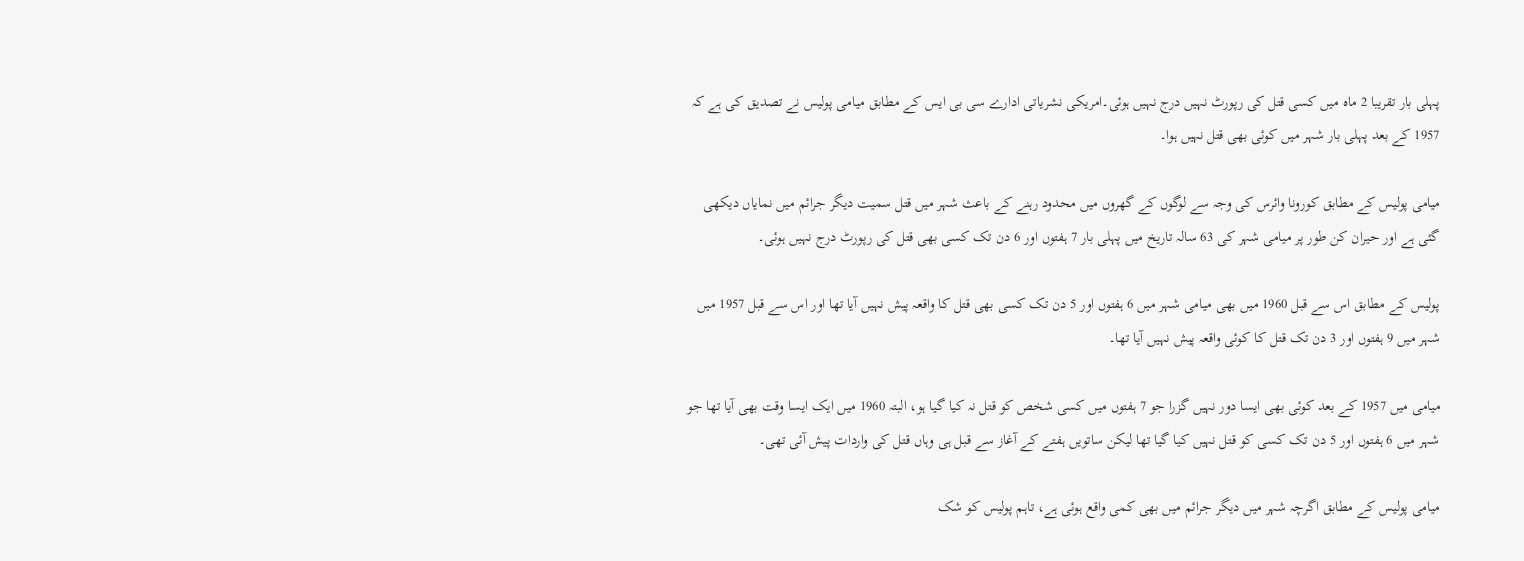پہلی بار تقریبا 2 ماہ میں کسی قتل کی رپورٹ نہیں درج نہیں ہوئی۔امریکی نشریاتی ادارے سی بی ایس کے مطابق میامی پولیس نے تصدیق کی ہے کہ 1957 کے بعد پہلی بار شہر میں کوئی بھی قتل نہیں ہوا۔

میامی پولیس کے مطابق کورونا وائرس کی وجہ سے لوگوں کے گھروں میں محدود رہنے کے باعث شہر میں قتل سمیت دیگر جرائم میں نمایاں دیکھی گئی ہے اور حیران کن طور پر میامی شہر کی 63 سالہ تاریخ میں پہلی بار 7 ہفتوں اور 6 دن تک کسی بھی قتل کی رپورٹ درج نہیں ہوئی۔

پولیس کے مطابق اس سے قبل 1960 میں بھی میامی شہر میں 6 ہفتوں اور 5 دن تک کسی بھی قتل کا واقعہ پیش نہیں آیا تھا اور اس سے قبل 1957 میں شہر میں 9 ہفتوں اور 3 دن تک قتل کا کوئی واقعہ پیش نہیں آیا تھا۔

میامی میں 1957 کے بعد کوئی بھی ایسا دور نہیں گزرا جو 7 ہفتوں میں کسی شخص کو قتل نہ کیا گیا ہو، البتہ 1960 میں ایک ایسا وقت بھی آیا تھا جو شہر میں 6 ہفتوں اور 5 دن تک کسی کو قتل نہیں کیا گیا تھا لیکن ساتویں ہفتے کے آغاز سے قبل ہی وہاں قتل کی واردات پیش آئی تھی۔

میامی پولیس کے مطابق اگرچہ شہر میں دیگر جرائم میں بھی کمی واقع ہوئی ہے، تاہم پولیس کو شک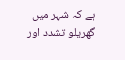ہے کہ شہر میں گھریلو تشدد اور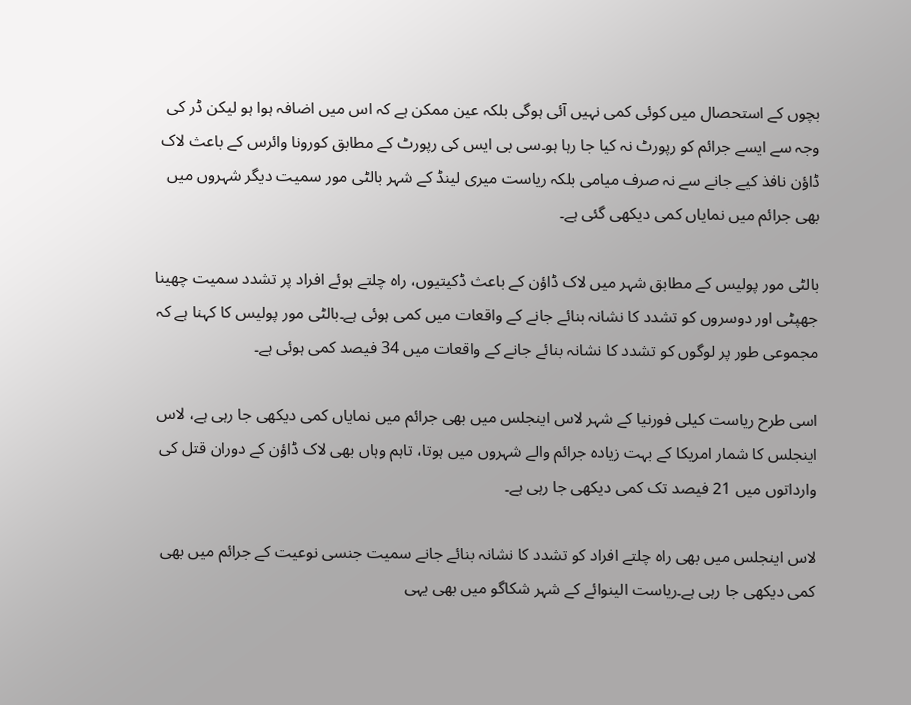بچوں کے استحصال میں کوئی کمی نہیں آئی ہوگی بلکہ عین ممکن ہے کہ اس میں اضافہ ہوا ہو لیکن ڈر کی وجہ سے ایسے جرائم کو رپورٹ نہ کیا جا رہا ہو۔سی بی ایس کی رپورٹ کے مطابق کورونا وائرس کے باعث لاک ڈاؤن نافذ کیے جانے سے نہ صرف میامی بلکہ ریاست میری لینڈ کے شہر بالٹی مور سمیت دیگر شہروں میں بھی جرائم میں نمایاں کمی دیکھی گئی ہے۔

بالٹی مور پولیس کے مطابق شہر میں لاک ڈاؤن کے باعث ڈکیتیوں، راہ چلتے ہوئے افراد پر تشدد سمیت چھینا جھپٹی اور دوسروں کو تشدد کا نشانہ بنائے جانے کے واقعات میں کمی ہوئی ہے۔بالٹی مور پولیس کا کہنا ہے کہ مجموعی طور پر لوگوں کو تشدد کا نشانہ بنائے جانے کے واقعات میں 34 فیصد کمی ہوئی ہے۔

اسی طرح ریاست کیلی فورنیا کے شہر لاس اینجلس میں بھی جرائم میں نمایاں کمی دیکھی جا رہی ہے، لاس اینجلس کا شمار امریکا کے بہت زیادہ جرائم والے شہروں میں ہوتا، تاہم وہاں بھی لاک ڈاؤن کے دوران قتل کی وارداتوں میں 21 فیصد تک کمی دیکھی جا رہی ہے۔

لاس اینجلس میں بھی راہ چلتے افراد کو تشدد کا نشانہ بنائے جانے سمیت جنسی نوعیت کے جرائم میں بھی کمی دیکھی جا رہی ہے۔ریاست الینوائے کے شہر شکاگو میں بھی یہی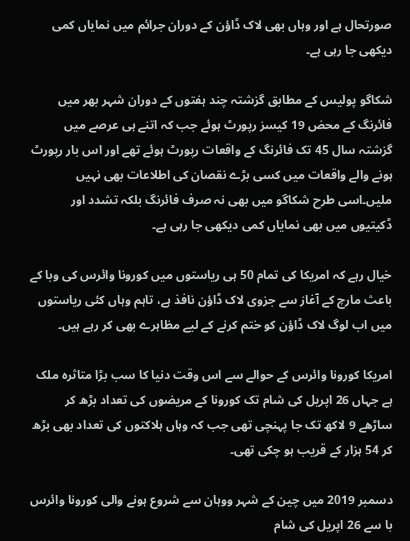صورتحال ہے اور وہاں بھی لاک ڈاؤن کے دوران جرائم میں نمایاں کمی دیکھی جا رہی ہے۔

شکاگو پولیس کے مطابق گزشتہ چند ہفتوں کے دوران شہر بھر میں فائرنگ کے محض 19 کیسز رپورٹ ہوئے جب کہ اتنے ہی عرصے میں گزشتہ سال 45 تک فائرنگ کے واقعات رپورٹ ہوئے تھے اور اس بار رپورٹ ہونے والے واقعات میں کسی بڑے نقصان کی اطلاعات بھی نہیں ملیں۔اسی طرح شکاگو میں بھی نہ صرف فائرنگ بلکہ تشدد اور ڈکیتیوں میں بھی نمایاں کمی دیکھی جا رہی ہے۔

خیال رہے کہ امریکا کی تمام 50 ہی ریاستوں میں کورونا وائرس کی وبا کے باعث مارچ کے آغاز سے جزوی لاک ڈاؤن نافذ ہے، تاہم وہاں کئی ریاستوں میں اب لوگ لاک ڈاؤن کو ختم کرنے کے لیے مظاہرے بھی کر رہے ہیں۔

امریکا کورونا وائرس کے حوالے سے اس وقت دنیا کا سب بڑا متاثرہ ملک ہے جہاں 26 اپریل کی شام تک کورونا کے مریضوں کی تعداد بڑھ کر ساڑھے 9 لاکھ تک جا پہنچی تھی جب کہ وہاں ہلاکتوں کی تعداد بھی بڑھ کر 54 ہزار کے قریب ہو چکی تھی۔

دسمبر 2019 میں چین کے شہر ووہان سے شروع ہونے والی کورونا وائرس با سے 26 اپریل کی شام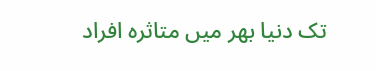تک دنیا بھر میں متاثرہ افراد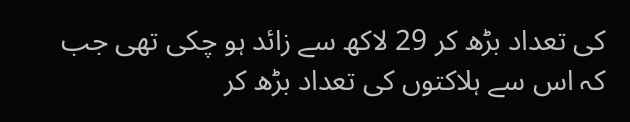کی تعداد بڑھ کر 29 لاکھ سے زائد ہو چکی تھی جب کہ اس سے ہلاکتوں کی تعداد بڑھ کر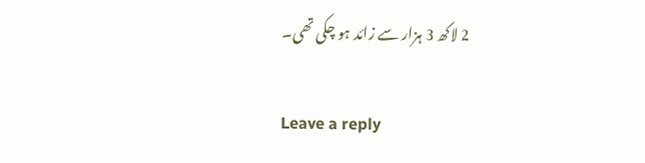2 لاکھ 3 ہزار سے زائد ہو چکی تھی۔

Leave a reply